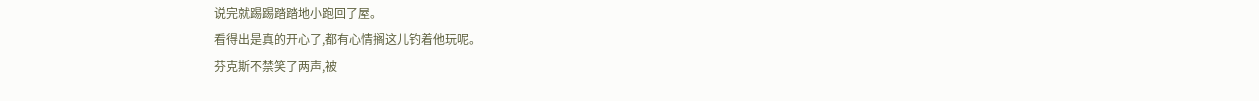说完就踢踢踏踏地小跑回了屋。
看得出是真的开心了,都有心情搁这儿钓着他玩呢。
芬克斯不禁笑了两声,被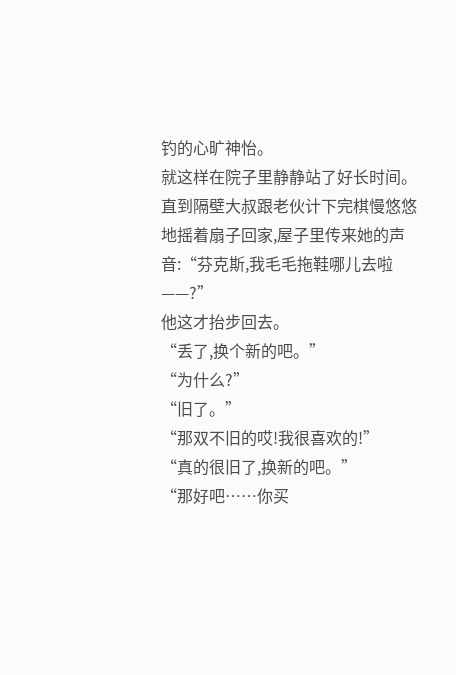钓的心旷神怡。
就这样在院子里静静站了好长时间。
直到隔壁大叔跟老伙计下完棋慢悠悠地摇着扇子回家,屋子里传来她的声音:“芬克斯,我毛毛拖鞋哪儿去啦——?”
他这才抬步回去。
“丢了,换个新的吧。”
“为什么?”
“旧了。”
“那双不旧的哎!我很喜欢的!”
“真的很旧了,换新的吧。”
“那好吧……你买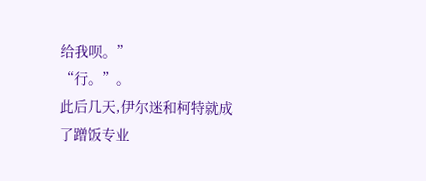给我呗。”
“行。”。
此后几天,伊尔迷和柯特就成了蹭饭专业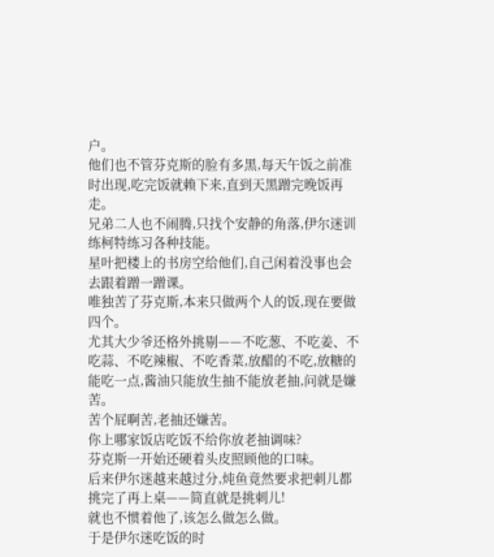户。
他们也不管芬克斯的脸有多黑,每天午饭之前准时出现,吃完饭就赖下来,直到天黑蹭完晚饭再走。
兄弟二人也不闹腾,只找个安静的角落,伊尔迷训练柯特练习各种技能。
星叶把楼上的书房空给他们,自己闲着没事也会去跟着蹭一蹭课。
唯独苦了芬克斯,本来只做两个人的饭,现在要做四个。
尤其大少爷还格外挑剔——不吃葱、不吃姜、不吃蒜、不吃辣椒、不吃香菜,放醋的不吃,放糖的能吃一点,酱油只能放生抽不能放老抽,问就是嫌苦。
苦个屁啊苦,老抽还嫌苦。
你上哪家饭店吃饭不给你放老抽调味?
芬克斯一开始还硬着头皮照顾他的口味。
后来伊尔迷越来越过分,炖鱼竟然要求把刺儿都挑完了再上桌——简直就是挑刺儿!
就也不惯着他了,该怎么做怎么做。
于是伊尔迷吃饭的时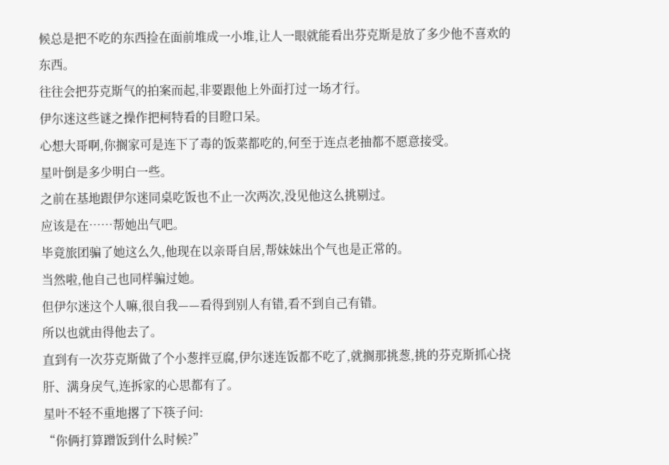候总是把不吃的东西捡在面前堆成一小堆,让人一眼就能看出芬克斯是放了多少他不喜欢的东西。
往往会把芬克斯气的拍案而起,非要跟他上外面打过一场才行。
伊尔迷这些谜之操作把柯特看的目瞪口呆。
心想大哥啊,你搁家可是连下了毒的饭菜都吃的,何至于连点老抽都不愿意接受。
星叶倒是多少明白一些。
之前在基地跟伊尔迷同桌吃饭也不止一次两次,没见他这么挑剔过。
应该是在……帮她出气吧。
毕竟旅团骗了她这么久,他现在以亲哥自居,帮妹妹出个气也是正常的。
当然啦,他自己也同样骗过她。
但伊尔迷这个人嘛,很自我——看得到别人有错,看不到自己有错。
所以也就由得他去了。
直到有一次芬克斯做了个小葱拌豆腐,伊尔迷连饭都不吃了,就搁那挑葱,挑的芬克斯抓心挠肝、满身戾气,连拆家的心思都有了。
星叶不轻不重地撂了下筷子问:
“你俩打算蹭饭到什么时候?”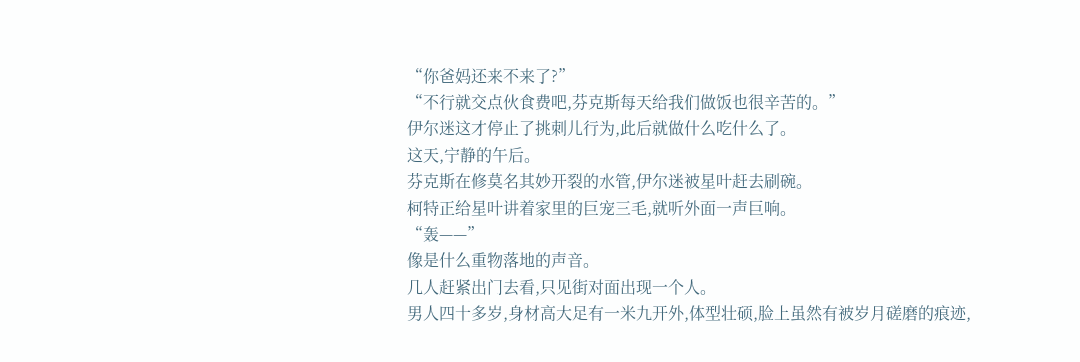“你爸妈还来不来了?”
“不行就交点伙食费吧,芬克斯每天给我们做饭也很辛苦的。”
伊尔迷这才停止了挑刺儿行为,此后就做什么吃什么了。
这天,宁静的午后。
芬克斯在修莫名其妙开裂的水管,伊尔迷被星叶赶去刷碗。
柯特正给星叶讲着家里的巨宠三毛,就听外面一声巨响。
“轰——”
像是什么重物落地的声音。
几人赶紧出门去看,只见街对面出现一个人。
男人四十多岁,身材高大足有一米九开外,体型壮硕,脸上虽然有被岁月磋磨的痕迹,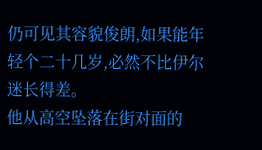仍可见其容貌俊朗,如果能年轻个二十几岁,必然不比伊尔迷长得差。
他从高空坠落在街对面的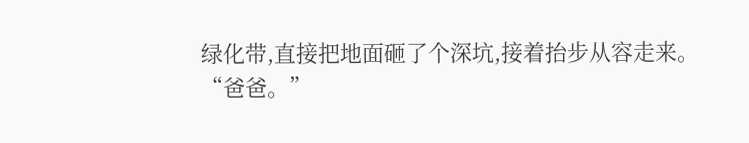绿化带,直接把地面砸了个深坑,接着抬步从容走来。
“爸爸。”